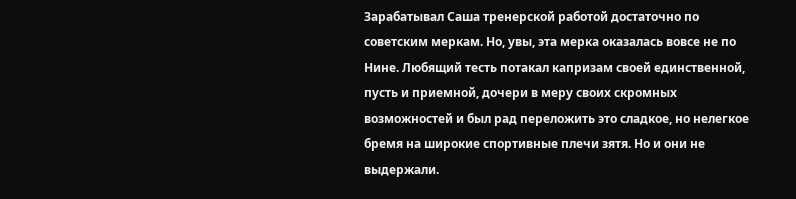Зарабатывал Саша тренерской работой достаточно по советским меркам. Но, увы, эта мерка оказалась вовсе не по Нине. Любящий тесть потакал капризам своей единственной, пусть и приемной, дочери в меру своих скромных возможностей и был рад переложить это сладкое, но нелегкое бремя на широкие спортивные плечи зятя. Но и они не выдержали.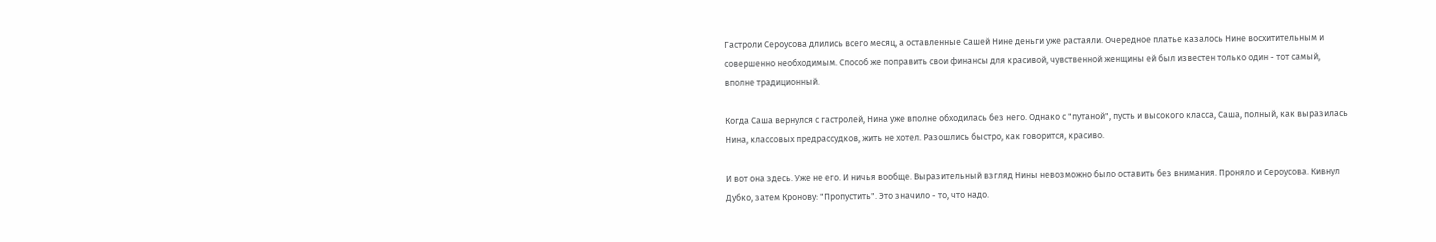Гастроли Сероусова длились всего месяц, а оставленные Сашей Нине деньги уже растаяли. Очередное платье казалось Нине восхитительным и совершенно необходимым. Способ же поправить свои финансы для красивой, чувственной женщины ей был известен только один - тот самый, вполне традиционный.

Когда Саша вернулся с гастролей, Нина уже вполне обходилась без него. Однако с "путаной", пусть и высокого класса, Саша, полный, как выразилась Нина, классовых предрассудков, жить не хотел. Разошлись быстро, как говорится, красиво.

И вот она здесь. Уже не его. И ничья вообще. Выразительный взгляд Нины невозможно было оставить без внимания. Проняло и Сероусова. Кивнул Дубко, затем Кронову: "Пропустить". Это значило - то, что надо.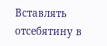Вставлять отсебятину в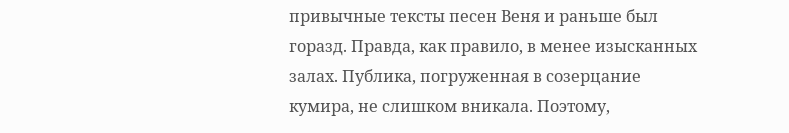привычные тексты песен Веня и раньше был горазд. Правда, как правило, в менее изысканных залах. Публика, погруженная в созерцание кумира, не слишком вникала. Поэтому,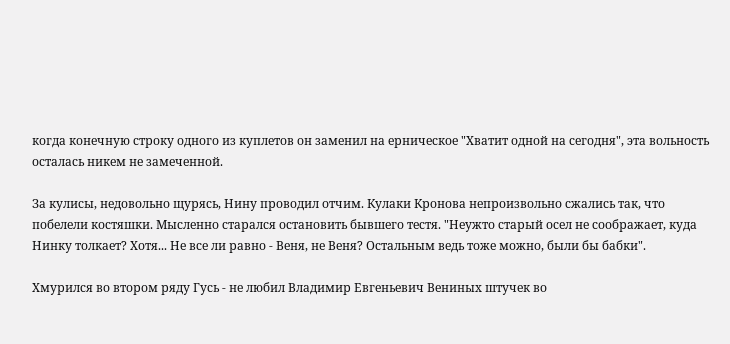когда конечную строку одного из куплетов он заменил на ерническое "Хватит одной на сегодня", эта вольность осталась никем не замеченной.

За кулисы, недовольно щурясь, Нину проводил отчим. Кулаки Кронова непроизвольно сжались так, что побелели костяшки. Мысленно старался остановить бывшего тестя. "Неужто старый осел не соображает, куда Нинку толкает? Хотя... Не все ли равно - Веня, не Веня? Остальным ведь тоже можно, были бы бабки".

Хмурился во втором ряду Гусь - не любил Владимир Евгеньевич Вениных штучек во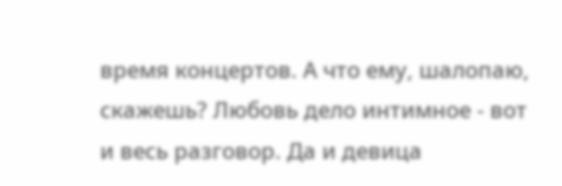время концертов. А что ему, шалопаю, скажешь? Любовь дело интимное - вот и весь разговор. Да и девица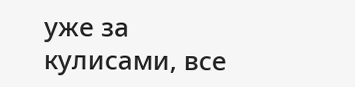уже за кулисами, все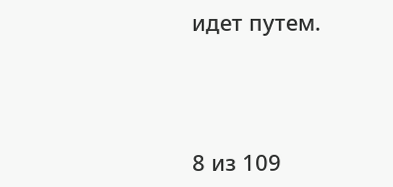идет путем.



8 из 109